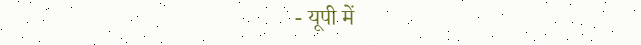- यूपी में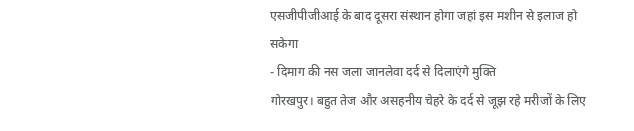एसजीपीजीआई के बाद दूसरा संस्थान होगा जहां इस मशीन से इलाज हो सकेगा
- दिमाग की नस जला जानलेवा दर्द से दिलाएंगे मुक्ति
गोरखपुर। बहुत तेज और असहनीय चेहरे के दर्द से जूझ रहे मरीजों के लिए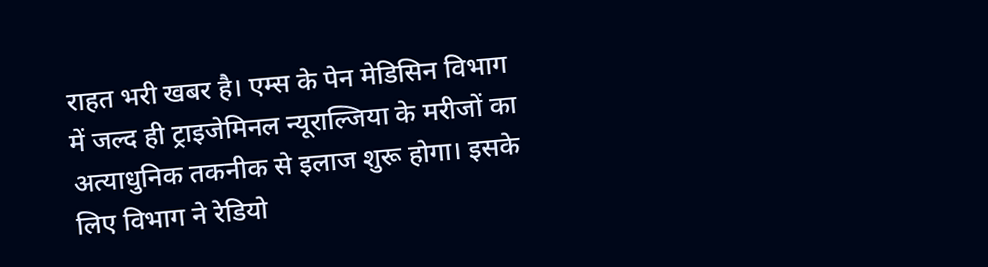राहत भरी खबर है। एम्स के पेन मेडिसिन विभाग में जल्द ही ट्राइजेमिनल न्यूराल्जिया के मरीजों का अत्याधुनिक तकनीक से इलाज शुरू होगा। इसके लिए विभाग ने रेडियो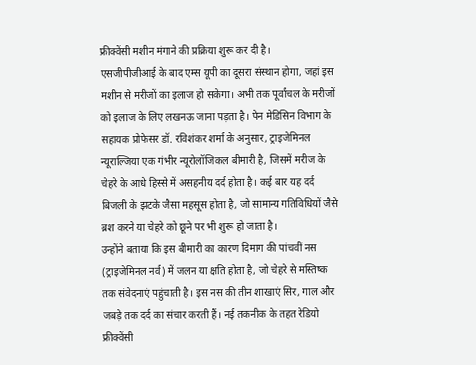फ्रीक्वेंसी मशीन मंगाने की प्रक्रिया शुरू कर दी है।
एसजीपीजीआई के बाद एम्स यूपी का दूसरा संस्थान होगा, जहां इस मशीन से मरीजों का इलाज हो सकेगा। अभी तक पूर्वांचल के मरीजों को इलाज के लिए लखनऊ जाना पड़ता है। पेन मेडिसिन विभाग के सहायक प्रोफेसर डॉ. रविशंकर शर्मा के अनुसार, ट्राइजेमिनल न्यूराल्जिया एक गंभीर न्यूरोलॉजिकल बीमारी है, जिसमें मरीज के चेहरे के आधे हिस्से में असहनीय दर्द होता है। कई बार यह दर्द बिजली के झटके जैसा महसूस होता है, जो सामान्य गतिविधियों जैसे ब्रश करने या चेहरे को छूने पर भी शुरू हो जाता है।
उन्होंने बताया कि इस बीमारी का कारण दिमाग की पांचवीं नस (ट्राइजेमिनल नर्व) में जलन या क्षति होता है, जो चेहरे से मस्तिष्क तक संवेदनाएं पहुंचाती है। इस नस की तीन शाखाएं सिर, गाल और जबड़े तक दर्द का संचार करती हैं। नई तकनीक के तहत रेडियो फ्रीक्वेंसी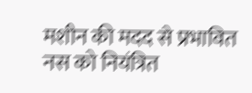मशीन की मदद से प्रभावित नस को नियंत्रित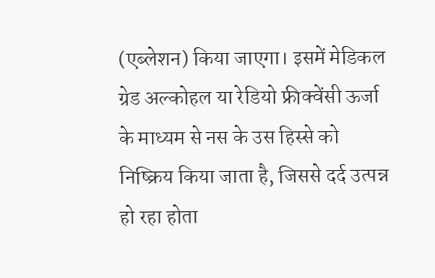(एब्लेशन) किया जाएगा। इसमें मेडिकल ग्रेड अल्कोहल या रेडियो फ्रीक्वेंसी ऊर्जा के माध्यम से नस के उस हिस्से को निष्क्रिय किया जाता है, जिससे दर्द उत्पन्न हो रहा होता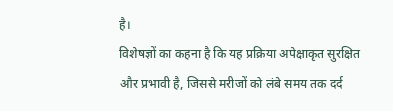है।
विशेषज्ञों का कहना है कि यह प्रक्रिया अपेक्षाकृत सुरक्षित और प्रभावी है, जिससे मरीजों को लंबे समय तक दर्द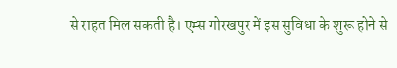से राहत मिल सकती है। एम्स गोरखपुर में इस सुविधा के शुरू होने से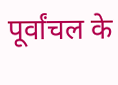पूर्वांचल के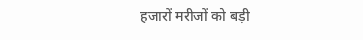हजारों मरीजों को बड़ी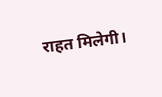राहत मिलेगी।